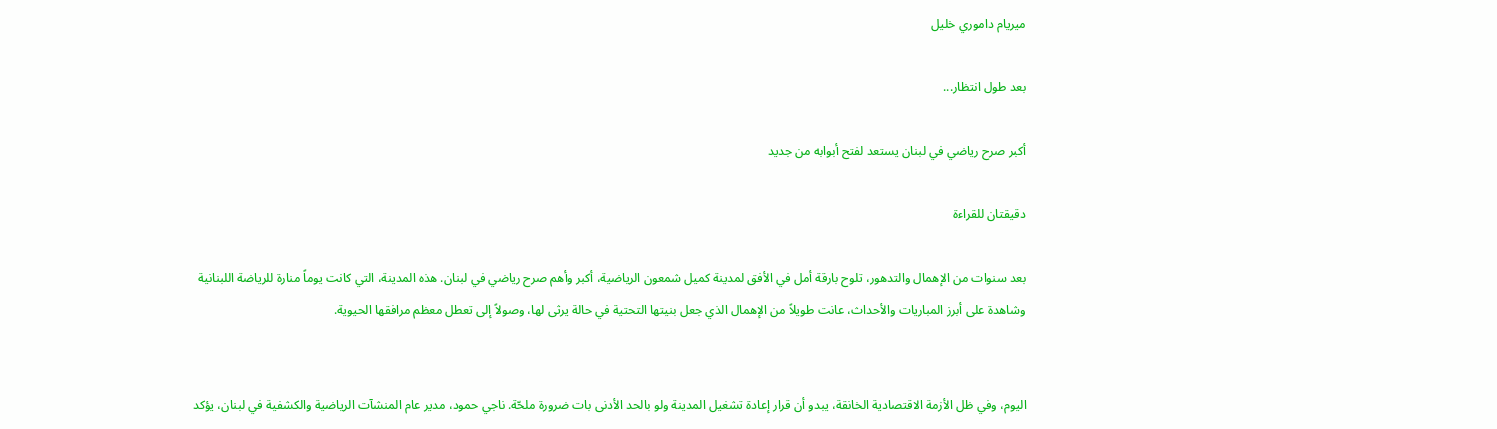ميريام داموري خليل

بعد طول انتظار...

أكبر صرح رياضي في لبنان يستعد لفتح أبوابه من جديد

دقيقتان للقراءة

بعد سنوات من الإهمال والتدهور، تلوح بارقة أمل في الأفق لمدينة كميل شمعون الرياضية، أكبر وأهم صرح رياضي في لبنان. هذه المدينة، التي كانت يوماً منارة للرياضة اللبنانية وشاهدة على أبرز المباريات والأحداث، عانت طويلاً من الإهمال الذي جعل بنيتها التحتية في حالة يرثى لها، وصولاً إلى تعطل معظم مرافقها الحيوية.


اليوم، وفي ظل الأزمة الاقتصادية الخانقة، يبدو أن قرار إعادة تشغيل المدينة ولو بالحد الأدنى بات ضرورة ملحّة. ناجي حمود، مدير عام المنشآت الرياضية والكشفية في لبنان، يؤكد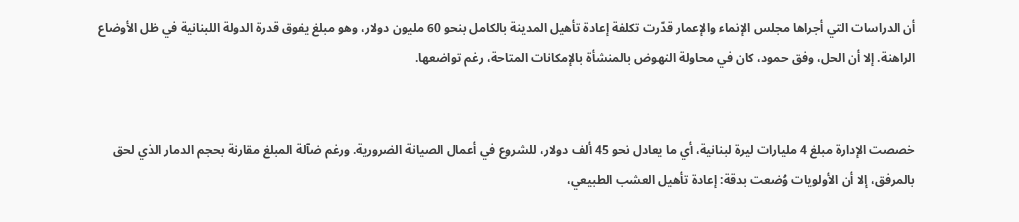أن الدراسات التي أجراها مجلس الإنماء والإعمار قدّرت تكلفة إعادة تأهيل المدينة بالكامل بنحو 60 مليون دولار، وهو مبلغ يفوق قدرة الدولة اللبنانية في ظل الأوضاع الراهنة. إلا أن الحل، وفق حمود، كان في محاولة النهوض بالمنشأة بالإمكانات المتاحة، رغم تواضعها.


خصصت الإدارة مبلغ 4 مليارات ليرة لبنانية، أي ما يعادل نحو 45 ألف دولار، للشروع في أعمال الصيانة الضرورية. ورغم ضآلة المبلغ مقارنة بحجم الدمار الذي لحق بالمرفق، إلا أن الأولويات وُضعت بدقة: إعادة تأهيل العشب الطبيعي،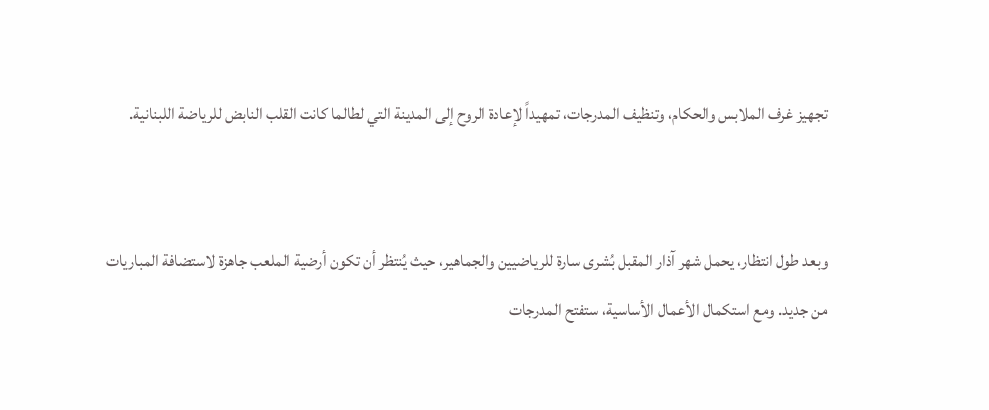تجهيز غرف الملابس والحكام، وتنظيف المدرجات، تمهيداً لإعادة الروح إلى المدينة التي لطالما كانت القلب النابض للرياضة اللبنانية.


وبعد طول انتظار، يحمل شهر آذار المقبل بُشرى سارة للرياضيين والجماهير، حيث يُنتظر أن تكون أرضية الملعب جاهزة لاستضافة المباريات من جديد. ومع استكمال الأعمال الأساسية، ستفتح المدرجات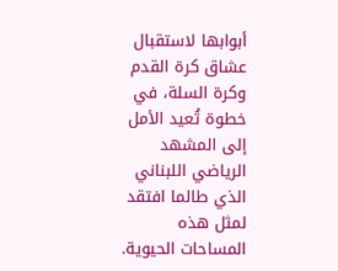أبوابها لاستقبال عشاق كرة القدم وكرة السلة، في خطوة تُعيد الأمل إلى المشهد الرياضي اللبناني الذي طالما افتقد لمثل هذه المساحات الحيوية.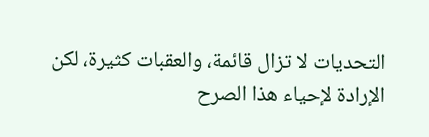التحديات لا تزال قائمة، والعقبات كثيرة، لكن الإرادة لإحياء هذا الصرح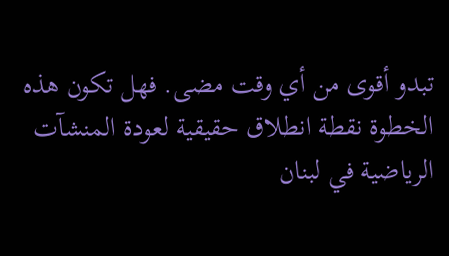تبدو أقوى من أي وقت مضى. فهل تكون هذه الخطوة نقطة انطلاق حقيقية لعودة المنشآت الرياضية في لبنان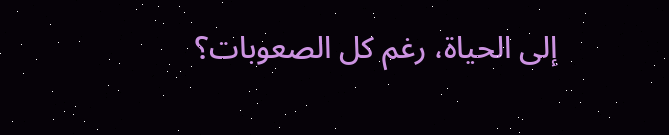إلى الحياة، رغم كل الصعوبات؟